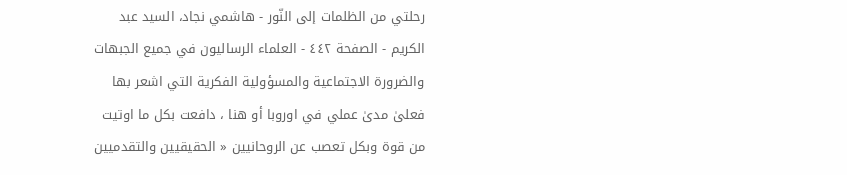رحلتي من الظلمات إلى النّور - هاشمي نجاد، السيد عبد الكريم - الصفحة ٤٤٢ - العلماء الرساليون في جميع الجبهات
والضرورة الاجتماعية والمسؤولية الفكرية التي اشعر بها فعلىٰ مدىٰ عملي في اوروبا أو هنا ، دافعت بكل ما اوتيت من قوة وبكل تعصب عن الروحانيين « الحقيقيين والتقدميين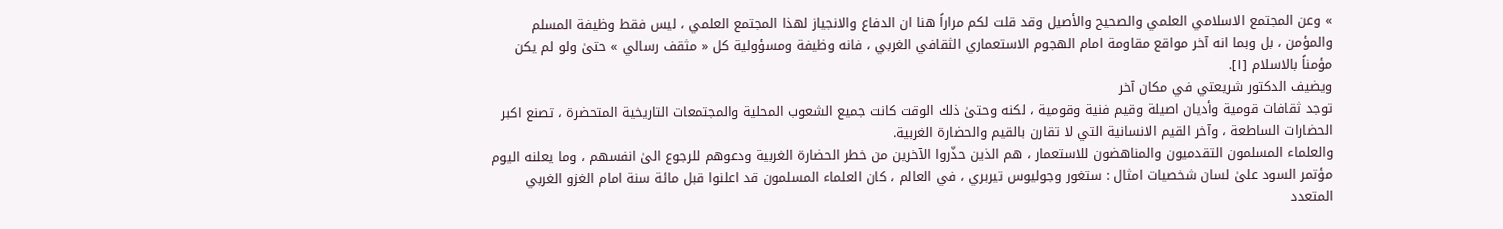» وعن المجتمع الاسلامي العلمي والصحيح والأصيل وقد قلت لكم مراراً هنا ان الدفاع والانجياز لهذا المجتمع العلمي ، ليس فقط وظيفة المسلم والمؤمن ، بل وبما انه آخر مواقع مقاومة امام الهجوم الاستعماري الثقافي الغربي ، فانه وظيفة ومسؤولية كل « مثقف رسالي » حتىٰ ولو لم يكن مؤمناً بالاسلام [١].
ويضيف الدكتور شريعتي في مكان آخر
توجد ثقافات قومية وأديان اصيلة وقيم فنية وقومية ، لكنه وحتىٰ ذلك الوقت كانت جميع الشعوب المحلية والمجتمعات التاريخية المتحضرة ، تصنع اكبر الحضارات الساطعة ، وآخر القيم الانسانية التي لا تقارن بالقيم والحضارة الغربية.
والعلماء المسلمون التقدميون والمناهضون للاستعمار ، هم الذين حذّروا الآخرين من خطر الحضارة الغربية ودعوهم للرجوع الىٰ انفسهم ، وما يعلنه اليوم مؤتمر السود علىٰ لسان شخصيات امثال : ستغور وجوليوس تيربري ، في العالم ، كان العلماء المسلمون قد اعلنوا قبل مائة سنة امام الغزو الغربي المتعدد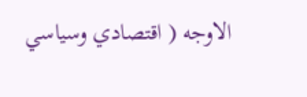الاوجه ( اقتصادي وسياسي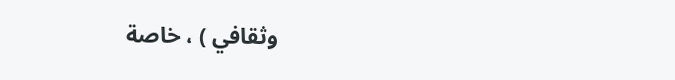وثقافي ) ، خاصة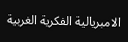الامبريالية الفكرية الغربية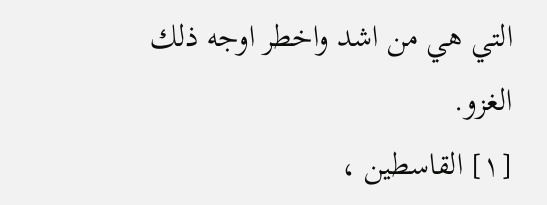التي هي من اشد واخطر اوجه ذلك الغزو.
[١] القاسطين ،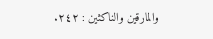والمارقين والناكثين : ٢٤٢.